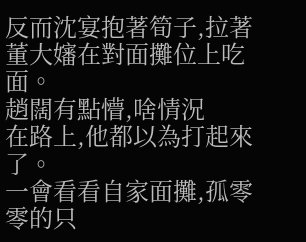反而沈宴抱著筍子,拉著董大嬸在對面攤位上吃面。
趙闊有點懵,啥情況
在路上,他都以為打起來了。
一會看看自家面攤,孤零零的只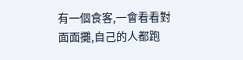有一個食客,一會看看對面面攤,自己的人都跑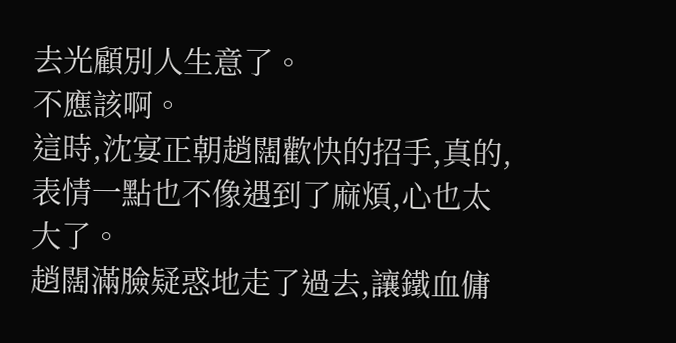去光顧別人生意了。
不應該啊。
這時,沈宴正朝趙闊歡快的招手,真的,表情一點也不像遇到了麻煩,心也太大了。
趙闊滿臉疑惑地走了過去,讓鐵血傭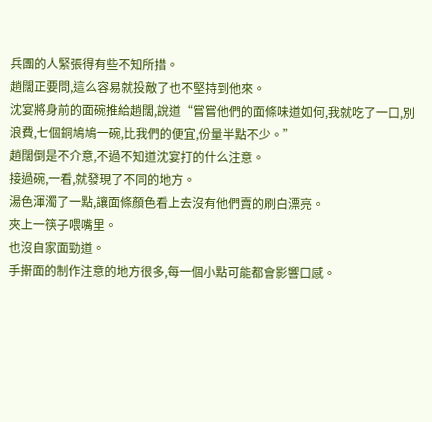兵團的人緊張得有些不知所措。
趙闊正要問,這么容易就投敵了也不堅持到他來。
沈宴將身前的面碗推給趙闊,說道“嘗嘗他們的面條味道如何,我就吃了一口,別浪費,七個銅鳩鳩一碗,比我們的便宜,份量半點不少。”
趙闊倒是不介意,不過不知道沈宴打的什么注意。
接過碗,一看,就發現了不同的地方。
湯色渾濁了一點,讓面條顏色看上去沒有他們賣的刷白漂亮。
夾上一筷子喂嘴里。
也沒自家面勁道。
手搟面的制作注意的地方很多,每一個小點可能都會影響口感。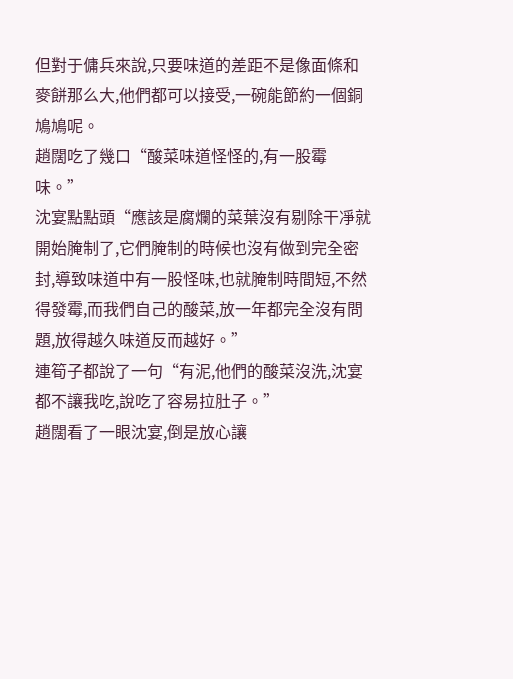但對于傭兵來說,只要味道的差距不是像面條和麥餅那么大,他們都可以接受,一碗能節約一個銅鳩鳩呢。
趙闊吃了幾口“酸菜味道怪怪的,有一股霉味。”
沈宴點點頭“應該是腐爛的菜葉沒有剔除干凈就開始腌制了,它們腌制的時候也沒有做到完全密封,導致味道中有一股怪味,也就腌制時間短,不然得發霉,而我們自己的酸菜,放一年都完全沒有問題,放得越久味道反而越好。”
連筍子都說了一句“有泥,他們的酸菜沒洗,沈宴都不讓我吃,說吃了容易拉肚子。”
趙闊看了一眼沈宴,倒是放心讓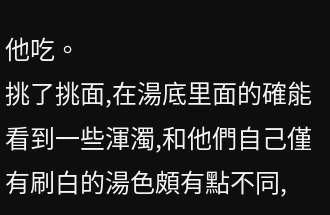他吃。
挑了挑面,在湯底里面的確能看到一些渾濁,和他們自己僅有刷白的湯色頗有點不同,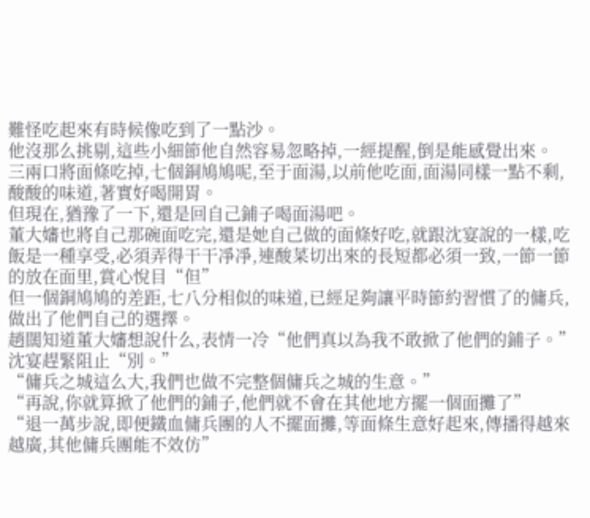難怪吃起來有時候像吃到了一點沙。
他沒那么挑剔,這些小細節他自然容易忽略掉,一經提醒,倒是能感覺出來。
三兩口將面條吃掉,七個銅鳩鳩呢,至于面湯,以前他吃面,面湯同樣一點不剩,酸酸的味道,著實好喝開胃。
但現在,猶豫了一下,還是回自己鋪子喝面湯吧。
董大嬸也將自己那碗面吃完,還是她自己做的面條好吃,就跟沈宴說的一樣,吃飯是一種享受,必須弄得干干凈凈,連酸菜切出來的長短都必須一致,一節一節的放在面里,賞心悅目“但”
但一個銅鳩鳩的差距,七八分相似的味道,已經足夠讓平時節約習慣了的傭兵,做出了他們自己的選擇。
趙闊知道董大嬸想說什么,表情一冷“他們真以為我不敢掀了他們的鋪子。”
沈宴趕緊阻止“別。”
“傭兵之城這么大,我們也做不完整個傭兵之城的生意。”
“再說,你就算掀了他們的鋪子,他們就不會在其他地方擺一個面攤了”
“退一萬步說,即便鐵血傭兵團的人不擺面攤,等面條生意好起來,傳播得越來越廣,其他傭兵團能不效仿”